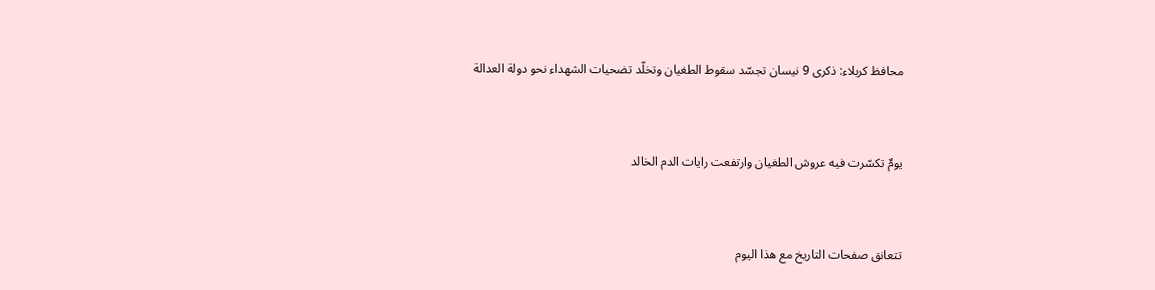محافظ كربلاء: ذكرى 9 نيسان تجسّد سقوط الطغيان وتخلّد تضحيات الشهداء نحو دولة العدالة


يومٌ تكسّرت فيه عروش الطغيان وارتفعت رايات الدم الخالد


تتعانق صفحات التاريخ مع هذا اليوم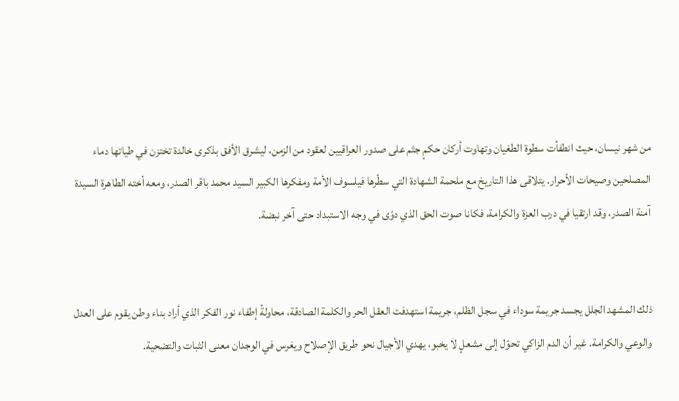من شهر نيسان، حيث انطفأت سطوة الطغيان وتهاوت أركان حكمٍ جثم على صدور العراقيين لعقود من الزمن، ليشرق الأفق بذكرى خالدة تختزن في طياتها دماء المصلحين وصيحات الأحرار. يتلاقى هذا التاريخ مع ملحمة الشهادة التي سطّرها فيلسوف الأمة ومفكرها الكبير السيد محمد باقر الصدر، ومعه أخته الطاهرة السيدة آمنة الصدر، وقد ارتقيا في درب العزة والكرامة، فكانا صوت الحق الذي دوّى في وجه الاستبداد حتى آخر نبضة.


ذلك المشهد الجلل يجسد جريمة سوداء في سجل الظلم، جريمة استهدفت العقل الحر والكلمة الصادقة، محاولةً إطفاء نور الفكر الذي أراد بناء وطن يقوم على العدل والوعي والكرامة. غير أن الدم الزاكي تحوّل إلى مشعلٍ لا يخبو، يهدي الأجيال نحو طريق الإصلاح ويغرس في الوجدان معنى الثبات والتضحية.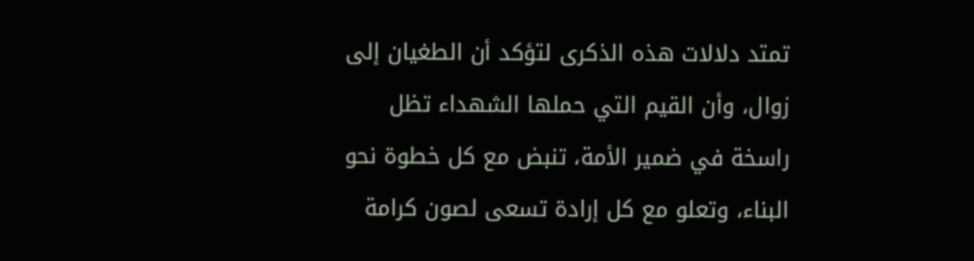تمتد دلالات هذه الذكرى لتؤكد أن الطغيان إلى زوال، وأن القيم التي حملها الشهداء تظل راسخة في ضمير الأمة، تنبض مع كل خطوة نحو البناء، وتعلو مع كل إرادة تسعى لصون كرامة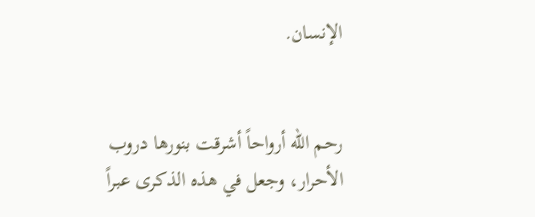الإنسان.


رحم الله أرواحاً أشرقت بنورها دروب الأحرار، وجعل في هذه الذكرى عبراً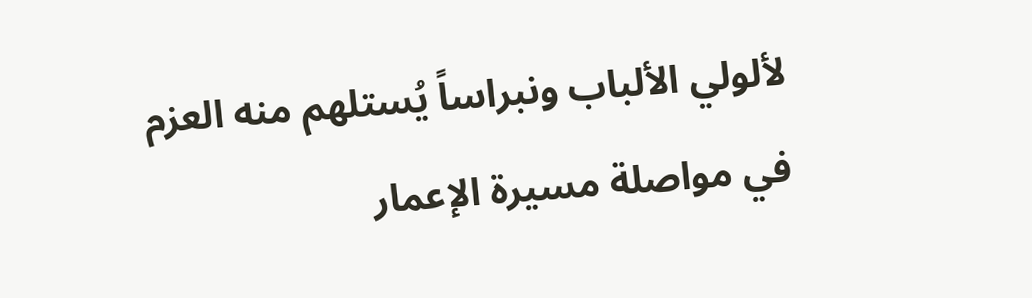لألولي الألباب ونبراساً يُستلهم منه العزم في مواصلة مسيرة الإعمار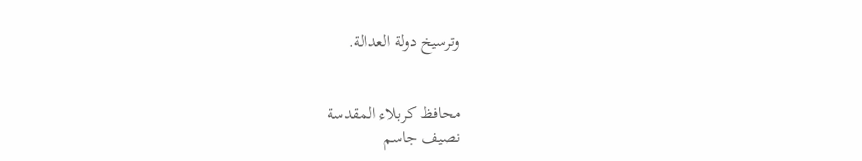وترسيخ دولة العدالة.


محافظ كربلاء المقدسة
نصيف جاسم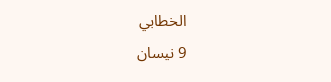الخطابي
9 نيسان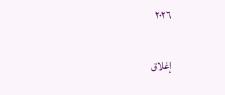٢٠٢٦

إغلاق